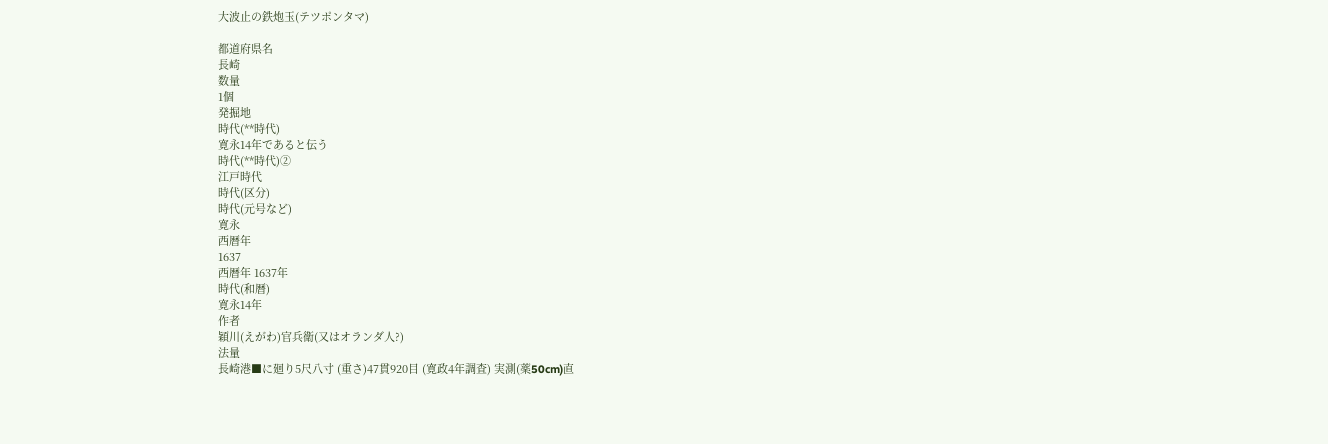大波止の鉄炮玉(テツポンタマ)

都道府県名
長崎
数量
1個
発掘地
時代(**時代)
寛永14年であると伝う
時代(**時代)②
江戸時代
時代(区分)
時代(元号など)
寛永
西暦年
1637
西暦年 1637年
時代(和暦)
寛永14年
作者
穎川(えがわ)官兵衛(又はオランダ人?)
法量
長崎港■に廻り5尺八寸 (重さ)47貫920目 (寛政4年調査) 実測(薬50cm)直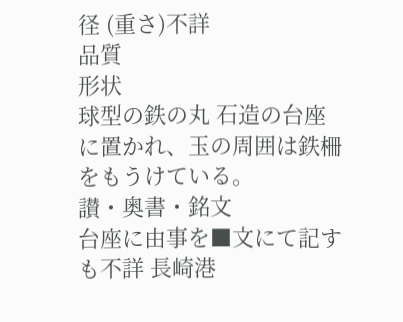径 (重さ)不詳
品質
形状
球型の鉄の丸 石造の台座に置かれ、玉の周囲は鉄柵をもうけている。
讃・奥書・銘文
台座に由事を■文にて記すも不詳 長崎港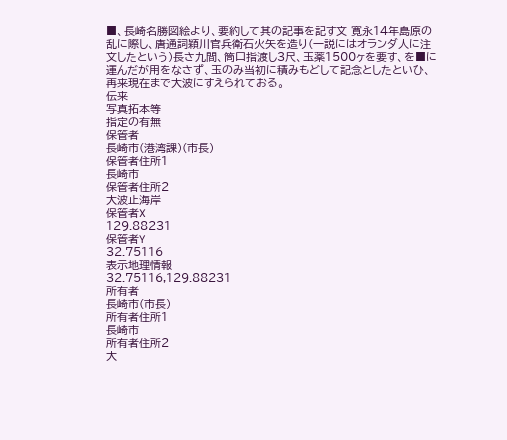■、長崎名勝図絵より、要約して其の記事を記す文 寛永14年島原の乱に際し、唐通詞穎川官兵衛石火矢を造り(一説にはオランダ人に注文したという)長さ九間、筒口指渡し3尺、玉薬1500ヶを要す、を■に運んだが用をなさず、玉のみ当初に積みもどして記念としたといひ、再来現在まで大波にすえられておる。
伝来
写真拓本等
指定の有無
保管者
長崎市(港湾課)(市長)
保管者住所1
長崎市
保管者住所2
大波止海岸
保管者X
129.88231
保管者Y
32.75116
表示地理情報
32.75116,129.88231
所有者
長崎市(市長)
所有者住所1
長崎市
所有者住所2
大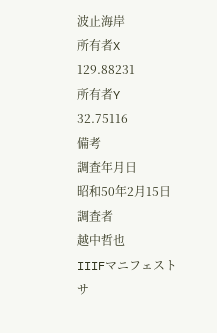波止海岸
所有者X
129.88231
所有者Y
32.75116
備考
調査年月日
昭和50年2月15日
調査者
越中哲也
IIIFマニフェスト
サ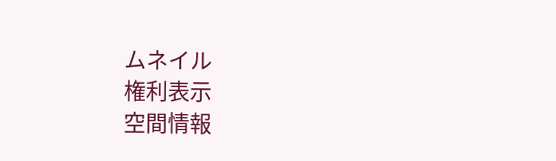ムネイル
権利表示
空間情報